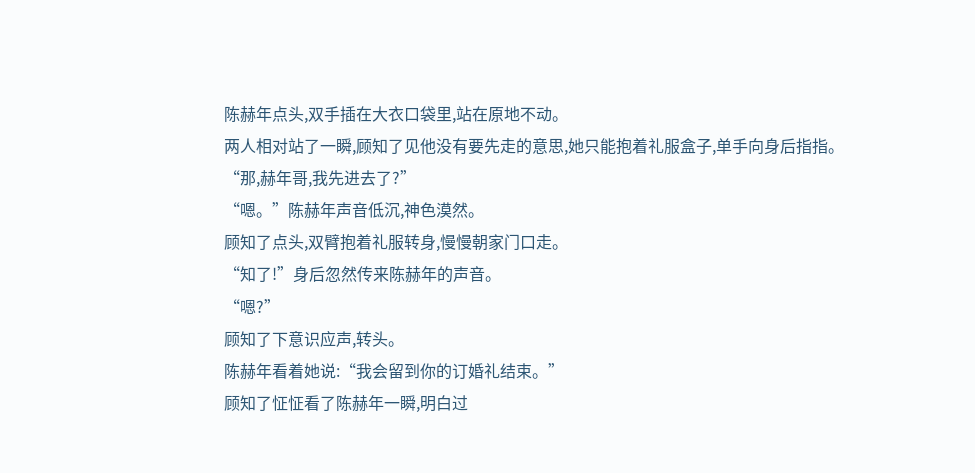陈赫年点头,双手插在大衣口袋里,站在原地不动。
两人相对站了一瞬,顾知了见他没有要先走的意思,她只能抱着礼服盒子,单手向身后指指。
“那,赫年哥,我先进去了?”
“嗯。”陈赫年声音低沉,神色漠然。
顾知了点头,双臂抱着礼服转身,慢慢朝家门口走。
“知了!”身后忽然传来陈赫年的声音。
“嗯?”
顾知了下意识应声,转头。
陈赫年看着她说:“我会留到你的订婚礼结束。”
顾知了怔怔看了陈赫年一瞬,明白过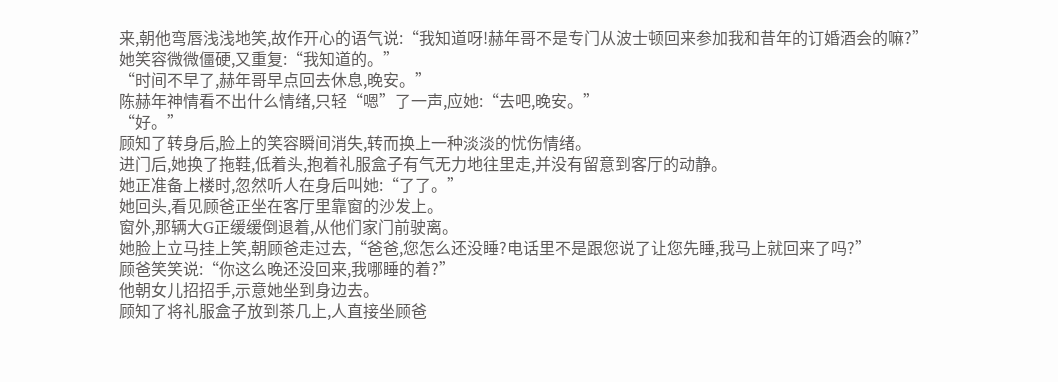来,朝他弯唇浅浅地笑,故作开心的语气说:“我知道呀!赫年哥不是专门从波士顿回来参加我和昔年的订婚酒会的嘛?”
她笑容微微僵硬,又重复:“我知道的。”
“时间不早了,赫年哥早点回去休息,晚安。”
陈赫年神情看不出什么情绪,只轻“嗯”了一声,应她:“去吧,晚安。”
“好。”
顾知了转身后,脸上的笑容瞬间消失,转而换上一种淡淡的忧伤情绪。
进门后,她换了拖鞋,低着头,抱着礼服盒子有气无力地往里走,并没有留意到客厅的动静。
她正准备上楼时,忽然听人在身后叫她:“了了。”
她回头,看见顾爸正坐在客厅里靠窗的沙发上。
窗外,那辆大G正缓缓倒退着,从他们家门前驶离。
她脸上立马挂上笑,朝顾爸走过去,“爸爸,您怎么还没睡?电话里不是跟您说了让您先睡,我马上就回来了吗?”
顾爸笑笑说:“你这么晚还没回来,我哪睡的着?”
他朝女儿招招手,示意她坐到身边去。
顾知了将礼服盒子放到茶几上,人直接坐顾爸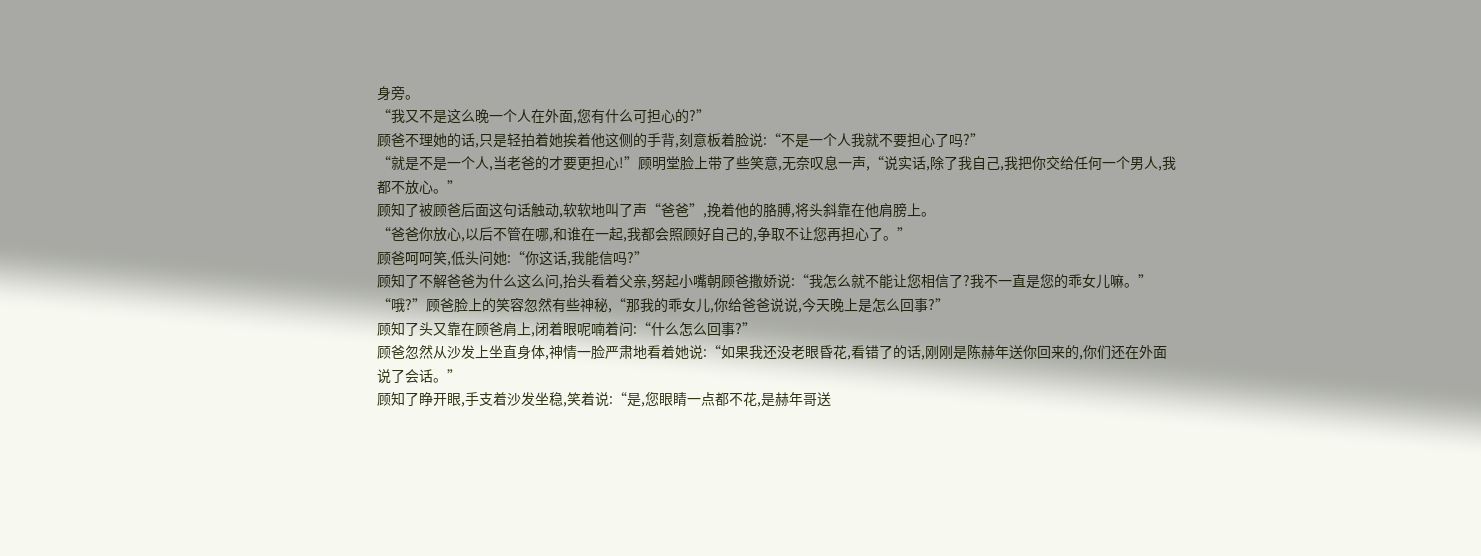身旁。
“我又不是这么晚一个人在外面,您有什么可担心的?”
顾爸不理她的话,只是轻拍着她挨着他这侧的手背,刻意板着脸说:“不是一个人我就不要担心了吗?”
“就是不是一个人,当老爸的才要更担心!”顾明堂脸上带了些笑意,无奈叹息一声,“说实话,除了我自己,我把你交给任何一个男人,我都不放心。”
顾知了被顾爸后面这句话触动,软软地叫了声“爸爸”,挽着他的胳膊,将头斜靠在他肩膀上。
“爸爸你放心,以后不管在哪,和谁在一起,我都会照顾好自己的,争取不让您再担心了。”
顾爸呵呵笑,低头问她:“你这话,我能信吗?”
顾知了不解爸爸为什么这么问,抬头看着父亲,努起小嘴朝顾爸撒娇说:“我怎么就不能让您相信了?我不一直是您的乖女儿嘛。”
“哦?”顾爸脸上的笑容忽然有些神秘,“那我的乖女儿,你给爸爸说说,今天晚上是怎么回事?”
顾知了头又靠在顾爸肩上,闭着眼呢喃着问:“什么怎么回事?”
顾爸忽然从沙发上坐直身体,神情一脸严肃地看着她说:“如果我还没老眼昏花,看错了的话,刚刚是陈赫年送你回来的,你们还在外面说了会话。”
顾知了睁开眼,手支着沙发坐稳,笑着说:“是,您眼睛一点都不花,是赫年哥送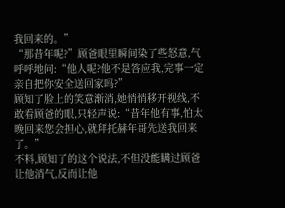我回来的。”
“那昔年呢?”顾爸眼里瞬间染了些怒意,气呼呼地问:“他人呢?他不是答应我,完事一定亲自把你安全送回家吗?”
顾知了脸上的笑意渐消,她悄悄移开视线,不敢看顾爸的眼,只轻声说:“昔年他有事,怕太晚回来您会担心,就拜托赫年哥先送我回来了。”
不料,顾知了的这个说法,不但没能瞒过顾爸让他消气,反而让他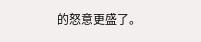的怒意更盛了。